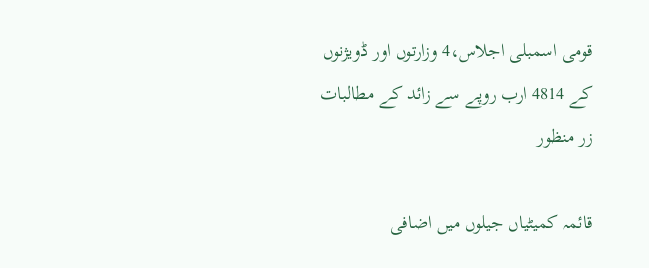قومی اسمبلی اجلاس،4 وزارتوں اور ڈویژنوں کے 4814 ارب روپے سے زائد کے مطالبات زر منظور

قائمہ کمیٹیاں جیلوں میں اضافی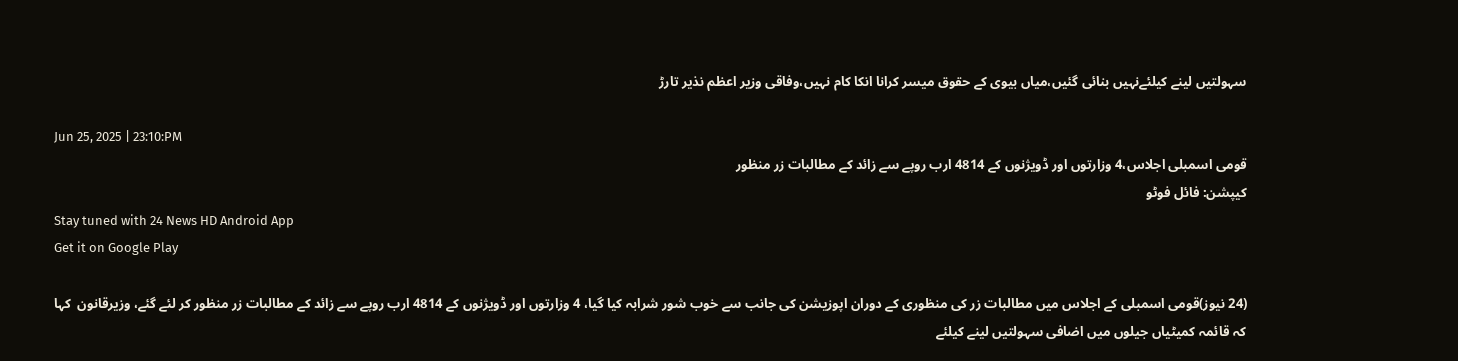سہولتیں لینے کیلئےنہیں بنائی گئیں،میاں بیوی کے حقوق میسر کرانا انکا کام نہیں،وفاقی وزیر اعظم نذیر تارڑ

Jun 25, 2025 | 23:10:PM
قومی اسمبلی اجلاس،4 وزارتوں اور ڈویژنوں کے 4814 ارب روپے سے زائد کے مطالبات زر منظور
کیپشن: فائل فوٹو
Stay tuned with 24 News HD Android App
Get it on Google Play

(24 نیوز)قومی اسمبلی کے اجلاس میں مطالبات زر کی منظوری کے دوران اپوزیشن کی جانب سے خوب شور شرابہ کیا گیا، 4 وزارتوں اور ڈویژنوں کے 4814 ارب روپے سے زائد کے مطالبات زر منظور کر لئے گئے، وزیرقانون  کہا کہ قائمہ کمیٹیاں جیلوں میں اضافی سہولتیں لینے کیلئے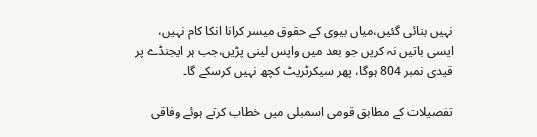نہیں بنائی گئیں،میاں بیوی کے حقوق میسر کرانا انکا کام نہیں، ایسی باتیں نہ کریں جو بعد میں واپس لینی پڑیں،جب ہر ایجنڈے پر قیدی نمبر 804 ہوگا، پھر سیکرٹریٹ کچھ نہیں کرسکے گا۔

تفصیلات کے مطابق قومی اسمبلی میں خطاب کرتے ہوئے وفاقی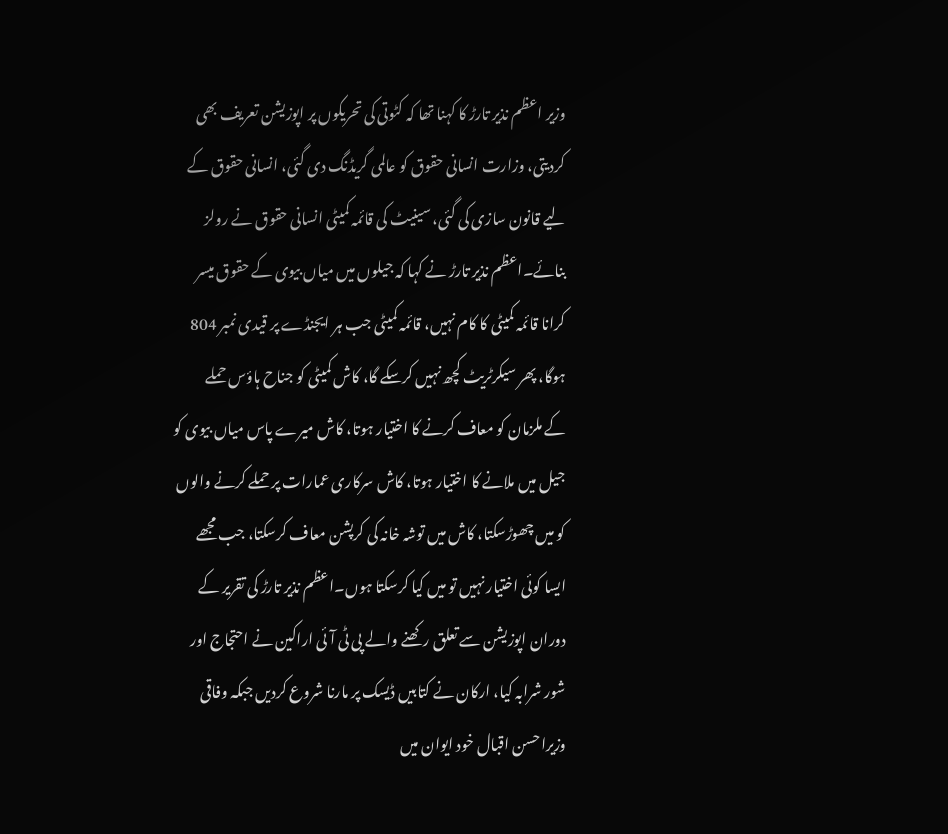وزیر اعظم نذیر تارڑ کا کہنا تھا کہ کٹوتی کی تحریکوں پر اپوزیشن تعریف بھی کردیتی، وزارت انسانی حقوق کو عالمی گریڈنگ دی گئی، انسانی حقوق کے لیے قانون سازی کی گئی، سینیٹ کی قائمہ کمیٹی انسانی حقوق نے رولز بنائے۔اعظم نذیر تارڑ نے کہا کہ جیلوں میں میاں بیوی کے حقوق میسر کرانا قائمہ کمیٹی کا کام نہیں، قائمہ کمیٹی جب ہر ایجنڈے پر قیدی نمبر 804 ہوگا، پھر سیکرٹریٹ کچھ نہیں کرسکے گا، کاش کمیٹی کو جناح ہاؤس حملے کے ملزمان کو معاف کرنے کا اختیار ہوتا، کاش میرے پاس میاں بیوی کو جیل میں ملانے کا اختیار ہوتا، کاش سرکاری عمارات پر حملے کرنے والوں کو میں چھوڑسکتا، کاش میں توشہ خانہ کی کرپشن معاف کرسکتا، جب مجھے ایسا کوئی اختیار نہیں تو میں کیا کرسکتا ہوں۔اعظم نذیر تارڑ کی تقریر کے دوران اپوزیشن سے تعلق رکھنے والے پی ٹی آئی اراکین نے احتجاج اور شور شرابہ کیا، ارکان نے کتابیں ڈیسک پر مارنا شروع کردیں جبکہ وفاقی وزیراحسن اقبال خود ایوان میں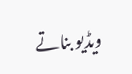ویڈیو بناتے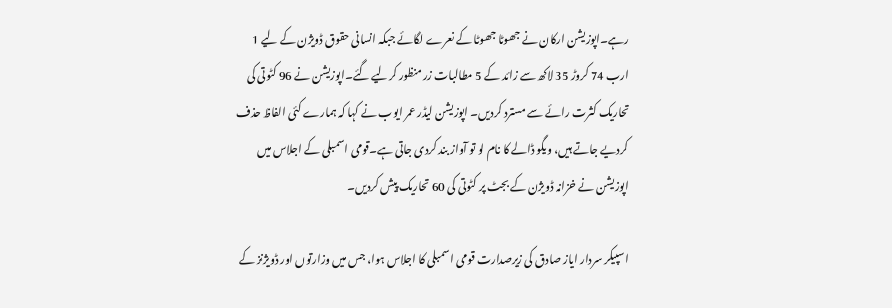رہے۔اپوزیشن ارکان نے جھوٹا جھوٹا کے نعرے لگائے جبکہ انسانی حقوق ڈویژن کے لیے 1 ارب 74 کروڑ 35 لاکھ سے زائد کے 5 مطالبات زر منظور کرلیے گئے۔اپوزیشن نے 96 کٹوتی کی تحاریک کثرت رائے سے مسترد کردیں۔ اپوزیشن لیڈر عمر ایوب نے کہا کہ ہمارے کئی الفاظ حذف کردیے جاتے ہیں، ویگو ڈالے کا نام لو تو آواز بند کردی جاتی ہے۔قومی اسمبلی کے اجلاس میں اپوزیشن نے خزانہ ڈویژن کے بجٹ پر کٹوتی کی 60 تحاریک پیش کردیں۔

اسپیکر سردار ایاز صادق کی زیرصدارت قومی اسمبلی کا اجلاس ہوا، جس میں وزارتوں اور ڈویژنز کے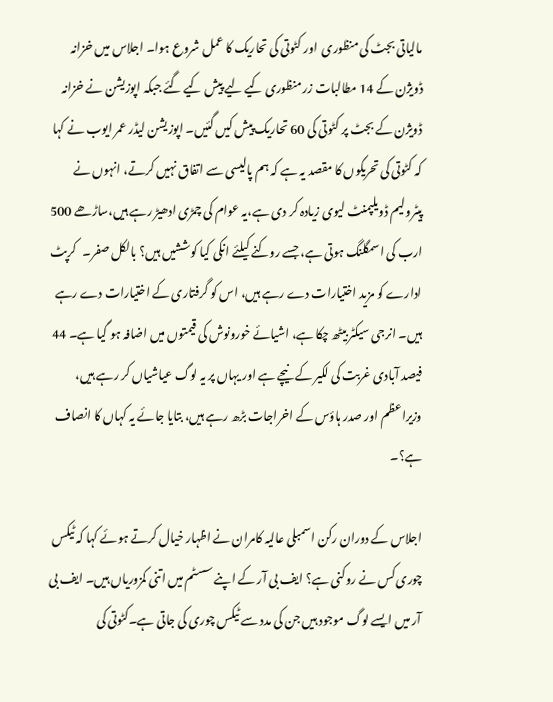مالیاتی بجٹ کی منظوری  اور کٹوتی کی تحاریک کا عمل شروع ہوا۔ اجلاس میں خزانہ ڈویژن کے 14 مطالبات زر منظوری کیے لیے پیش کیے گئے جبکہ اپوزیشن نے خزانہ ڈویژن کے بجٹ پر کٹوتی کی 60 تحاریک پیش کیں گئیں۔ اپوزیشن لیڈر عمر ایوب نے کہا کہ کٹوتی کی تحریکوں کا مقصد یہ ہے کہ ہم پالیسی سے اتفاق نہیں کرتے، انہوں نے پیٹرولیم ڈویلپمنٹ لیوی زیادہ کر دی ہے،یہ عوام کی چمڑی ادھیڑ رہے ہیں،ساڑھے 500 ارب کی اسمگلنگ ہوتی ہے، جسے روکنے کیلئے انکی کیا کوششیں ہیں؟ بالکل صفر۔   کرپٹ ادارے کو مزید اختیارات دے رہے ہیں، اس کو گرفتاری کے اختیارات دے رہے ہیں۔ انرجی سیکٹر بیٹھ چکا ہے، اشیائے خورونوش کی قیمتوں میں اضافہ ہو گیا ہے۔ 44 فیصد آبادی غربت کی لکیر کے نیچے ہے اور یہاں پر یہ لوگ عیاشیاں کر رہے ہیں، وزیراعظم اور صدر ہاؤس کے اخراجات بڑھ رہے ہیں، بتایا جائے یہ کہاں کا انصاف ہے؟۔

اجلاس کے دوران رکن اسمبلی عالیہ کامران نے اظہار خیال کرتے ہوئے کہا کہ ٹیکس چوری کس نے روکنی ہے؟ ایف بی آر کے اپنے سسٹم میں اتنی کمزوریاں ہیں۔ ایف بی آر میں ایسے لوگ موجود ہیں جن کی مدد سے ٹیکس چوری کی جاتی ہے۔کٹوتی کی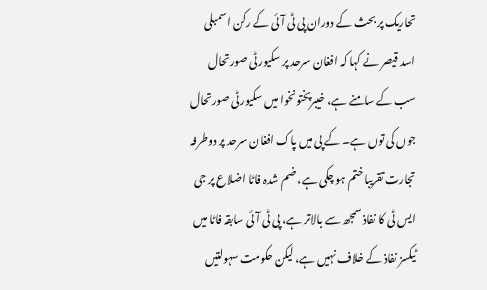تحاریک پر بحث کے دوران پی ٹی آئی کے رکن اسمبلی اسد قیصر نے کہا کہ افغان سرحد پر سکیورٹی صورتحال سب کے سامنے ہے، خیبرپختونخوا میں سکیورٹی صورتحال جوں کی توں ہے۔ کے پی میں پاک افغان سرحد پر دوطرفہ تجارت تقریبا ختم ہو چکی ہے، ضم شدہ فاٹا اضلاع پر جی ایس ٹی کا نفاذ سمجھ سے بالاتر ہے، پی ٹی آئی سابقہ فاٹا میں ٹیکسز نفاذ کے خلاف نہیں ہے، لیکن حکومت سہولتیں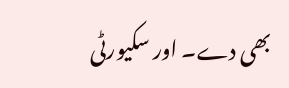بھی دے۔ اور سکیورٹی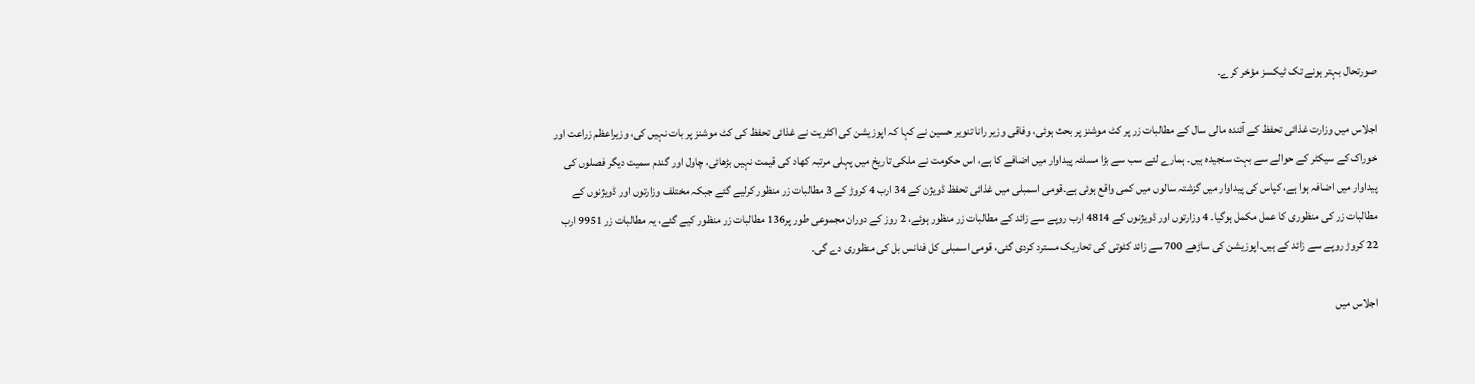صورتحال بہتر ہونے تک ٹیکسز مؤخر کرے۔

اجلاس میں وزارت غذائی تحفظ کے آئندہ مالی سال کے مطالبات زر پر کٹ موشنز پر بحث ہوئی، وفاقی وزیر رانا تنویر حسین نے کہا کہ اپوزیشن کی اکثریت نے غذائی تحفظ کی کٹ موشنز پر بات نہیں کی، وزیراعظم زراعت اور خوراک کے سیکٹر کے حوالے سے بہت سنجیدہ ہیں۔ ہمارے لئے سب سے بڑا مسلئہ پیداوار میں اضافے کا ہے، اس حکومت نے ملکی تاریخ میں پہلی مرتبہ کھاد کی قیمت نہیں بڑھائی، چاول اور گندم سمیت دیگر فصلوں کی پیداوار میں اضافہ ہوا ہے، کپاس کی پیداوار میں گزشتہ سالوں میں کمی واقع ہوئی ہے۔قومی اسمبلی میں غذائی تحفظ ڈویژن کے 34 ارب 4 کروڑ کے 3 مطالبات زر منظور کرلیے گئے جبکہ مختلف وزارتوں اور ڈویژنوں کے مطالبات زر کی منظوری کا عمل مکمل ہوگیا۔ 4 وزارتوں اور ڈویژنوں کے 4814 ارب روپے سے زائد کے مطالبات زر منظور ہوئے، 2 روز کے دوران مجموعی طور پر136 مطالبات زر منظور کیے گئے، یہ مطالبات زر 9951 ارب 22 کروڑ روپے سے زائد کے ہیں۔اپوزیشن کی ساڑھے 700 سے زائد کٹوتی کی تحاریک مسترد کردی گئی، قومی اسمبلی کل فنانس بل کی منظوری دے گی۔

اجلاس میں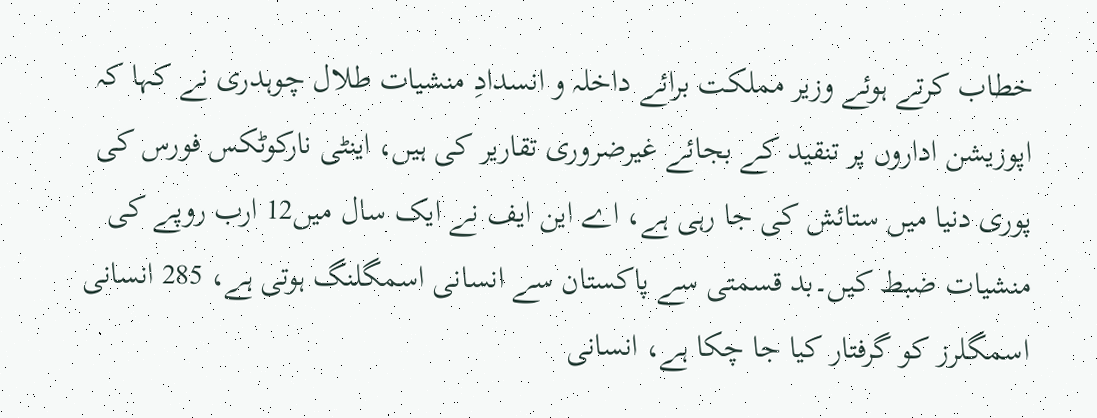خطاب کرتے ہوئے وزیر مملکت برائے داخلہ و انسدادِ منشیات طلال چوہدری نے کہا کہ اپوزیشن اداروں پر تنقید کے بجائے غیرضروری تقاریر کی ہیں، اینٹی نارکوٹکس فورس کی پوری دنیا میں ستائش کی جا رہی ہے، اے این ایف نے ایک سال میں12 ارب روپے کی منشیات ضبط کیں۔بد قسمتی سے پاکستان سے انسانی اسمگلنگ ہوتی ہے، 285 انسانی اسمگلرز کو گرفتار کیا جا چکا ہے، انسانی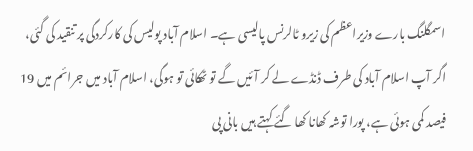اسمگلنگ بارے وزیراعظم کی زیرو ٹالرنس پالیسی ہے۔ اسلام آباد پولیس کی کارکردگی پر تنقید کی گئی، اگر آپ اسلام آباد کی طرف ڈنڈے لے کر آئیں گے تو ٹھکائی تو ہوگی، اسلام آباد میں جرائم میں 19 فیصد کمی ہوئی ہے، پورا توشہ کھانا کھا گئے کہتے ہیں بانی پی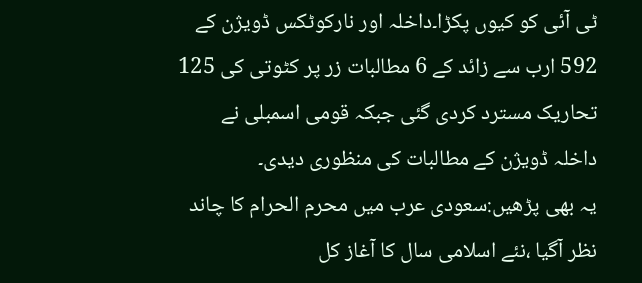ٹی آئی کو کیوں پکڑا۔داخلہ اور نارکوٹکس ڈویژن کے 592 ارب سے زائد کے 6 مطالبات زر پر کٹوتی کی 125 تحاریک مسترد کردی گئی جبکہ قومی اسمبلی نے داخلہ ڈویژن کے مطالبات کی منظوری دیدی۔
یہ بھی پڑھیں:سعودی عرب میں محرم الحرام کا چاند نظر آگیا ،نئے اسلامی سال کا آغاز کل